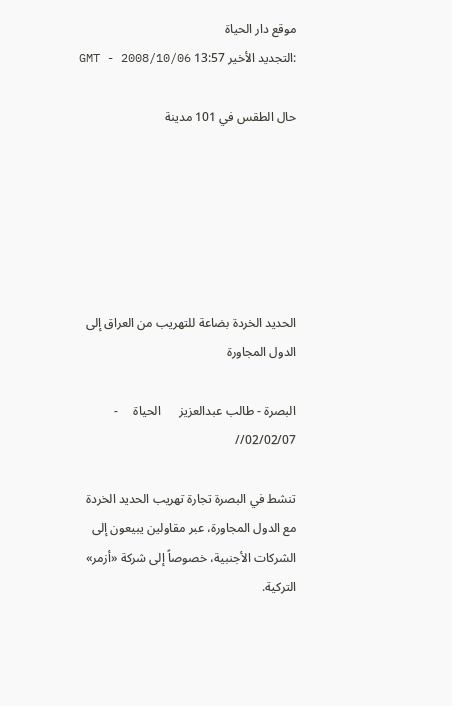موقع دار الحياة
:التجديد الأخير 13:57 GMT - 2008/10/06

حال الطقس في 101 مدينة






الحديد الخردة بضاعة للتهريب من العراق إلى الدول المجاورة

البصرة - طالب عبدالعزيز      الحياة     - 02/02/07//

تنشط في البصرة تجارة تهريب الحديد الخردة مع الدول المجاورة، عبر مقاولين يبيعون إلى الشركات الأجنبية، خصوصاً إلى شركة «أزمر» التركية.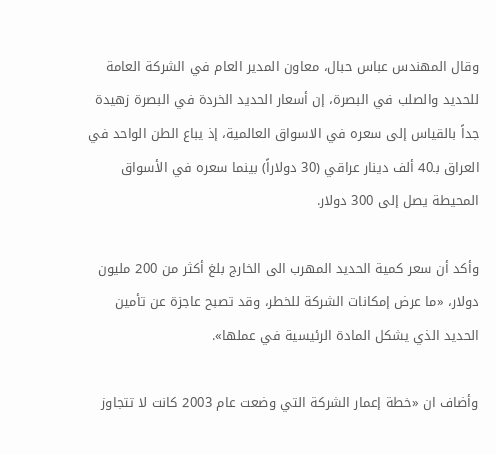وقال المهندس عباس حبال، معاون المدير العام في الشركة العامة للحديد والصلب في البصرة، إن أسعار الحديد الخردة في البصرة زهيدة جداً بالقياس إلى سعره في الاسواق العالمية، إذ يباع الطن الواحد في العراق بـ40 ألف دينار عراقي (30 دولاراً) بينما سعره في الأسواق المحيطة يصل إلى 300 دولار.

وأكد أن سعر كمية الحديد المهرب الى الخارج بلغ أكثر من 200 مليون دولار، «ما عرض إمكانات الشركة للخطر، وقد تصبح عاجزة عن تأمين الحديد الذي يشكل المادة الرئيسية في عملها».

وأضاف ان «خطة إعمار الشركة التي وضعت عام 2003 كانت لا تتجاوز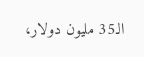الـ35 مليون دولار،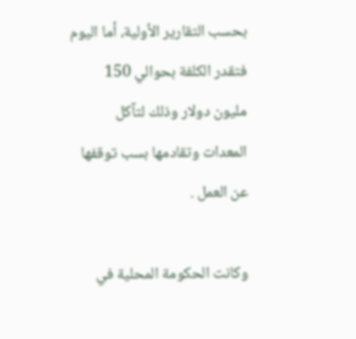بحسب التقارير الأولية، أما اليوم فتقدر الكلفة بحوالي 150 مليون دولار وذلك لتآكل المعدات وتقادمها بسب توقفها عن العمل .

وكانت الحكومة المحلية في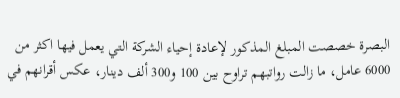البصرة خصصت المبلغ المذكور لإعادة إحياء الشركة التي يعمل فيها اكثر من 6000 عامل، ما زالت رواتبهم تراوح بين 100 و300 ألف دينار، عكس أقرانهم في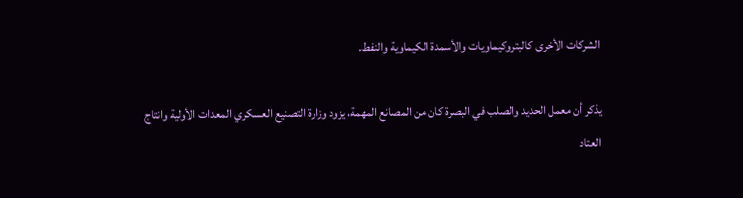الشركات الأخرى كالبتروكيماويات والأسمدة الكيماوية والنفط.

يذكر أن معمل الحديد والصلب في البصرة كان من المصانع المهمة، يزود وزارة التصنيع العسكري المعدات الأولية وانتاج العتاد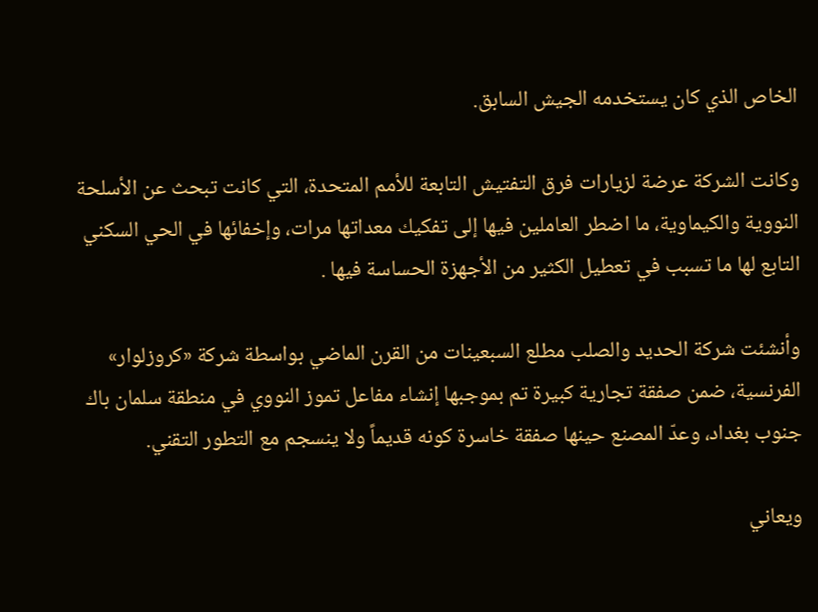الخاص الذي كان يستخدمه الجيش السابق.

وكانت الشركة عرضة لزيارات فرق التفتيش التابعة للأمم المتحدة، التي كانت تبحث عن الأسلحة النووية والكيماوية، ما اضطر العاملين فيها إلى تفكيك معداتها مرات، وإخفائها في الحي السكني التابع لها ما تسبب في تعطيل الكثير من الأجهزة الحساسة فيها .

وأنشئت شركة الحديد والصلب مطلع السبعينات من القرن الماضي بواسطة شركة «كروزلوار» الفرنسية، ضمن صفقة تجارية كبيرة تم بموجبها إنشاء مفاعل تموز النووي في منطقة سلمان باك جنوب بغداد، وعدّ المصنع حينها صفقة خاسرة كونه قديماً ولا ينسجم مع التطور التقني.

ويعاني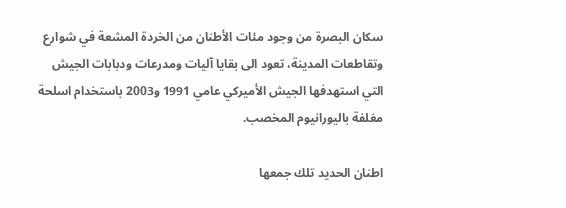سكان البصرة من وجود مئات الأطنان من الخردة المشعة في شوارع وتقاطعات المدينة، تعود الى بقايا آليات ومدرعات ودبابات الجيش التي استهدفها الجيش الأميركي عامي 1991 و2003 باستخدام اسلحة مغلفة باليورانيوم المخصب.

اطنان الحديد تلك جمعها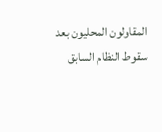المقاولون المحليون بعد سقوط النظام السابق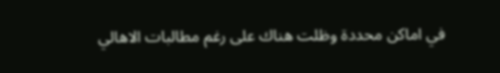في اماكن محددة وظلت هناك على رغم مطالبات الاهالي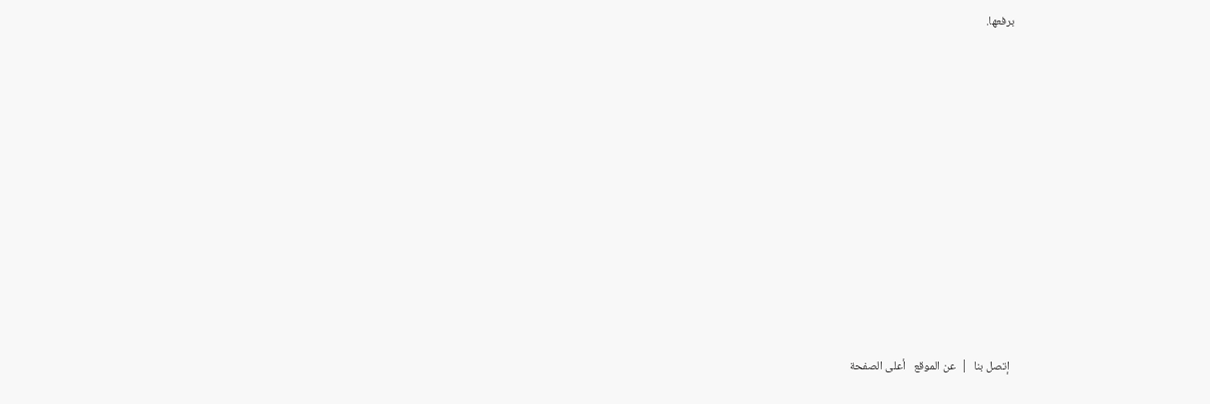برفعها.











  إتصل بنا  |  عن الموقع   أعلى الصفحة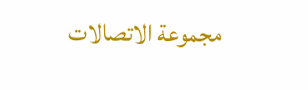مجموعة الاتصالات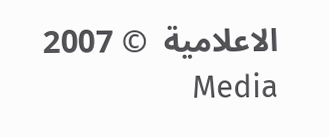الاعلامية  © 2007 Media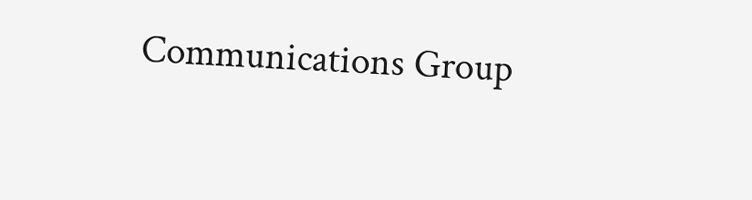Communications Group